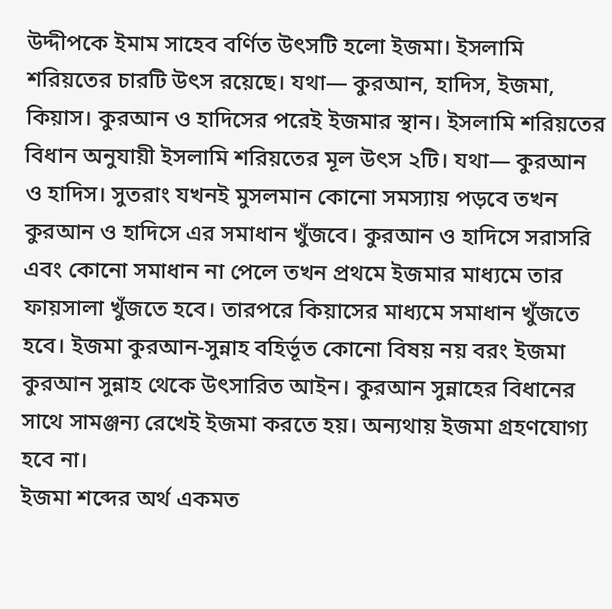উদ্দীপকে ইমাম সাহেব বর্ণিত উৎসটি হলো ইজমা। ইসলামি শরিয়তের চারটি উৎস রয়েছে। যথা— কুরআন, হাদিস, ইজমা, কিয়াস। কুরআন ও হাদিসের পরেই ইজমার স্থান। ইসলামি শরিয়তের বিধান অনুযায়ী ইসলামি শরিয়তের মূল উৎস ২টি। যথা— কুরআন ও হাদিস। সুতরাং যখনই মুসলমান কোনো সমস্যায় পড়বে তখন কুরআন ও হাদিসে এর সমাধান খুঁজবে। কুরআন ও হাদিসে সরাসরি এবং কোনো সমাধান না পেলে তখন প্রথমে ইজমার মাধ্যমে তার ফায়সালা খুঁজতে হবে। তারপরে কিয়াসের মাধ্যমে সমাধান খুঁজতে হবে। ইজমা কুরআন-সুন্নাহ বহির্ভূত কোনো বিষয় নয় বরং ইজমা কুরআন সুন্নাহ থেকে উৎসারিত আইন। কুরআন সুন্নাহের বিধানের সাথে সামঞ্জন্য রেখেই ইজমা করতে হয়। অন্যথায় ইজমা গ্রহণযোগ্য হবে না।
ইজমা শব্দের অর্থ একমত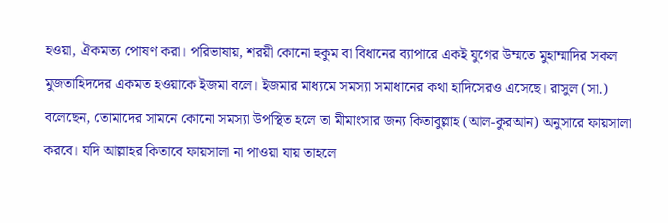হওয়া, ঐকমত্য পোষণ করা। পরিভাষায়, শরয়ী কোনো হুকুম বা বিধানের ব্যাপারে একই যুগের উম্মতে মুহাম্মাদির সকল মুজতাহিদদের একমত হওয়াকে ইজমা বলে। ইজমার মাধ্যমে সমস্যা সমাধানের কথা হাদিসেরও এসেছে। রাসুল (সা.) বলেছেন, তোমাদের সামনে কোনো সমস্যা উপস্থিত হলে তা মীমাংসার জন্য কিতাবুল্লাহ (আল-কুরআন) অনুসারে ফায়সালা করবে। যদি আল্লাহর কিতাবে ফায়সালা না পাওয়া যায় তাহলে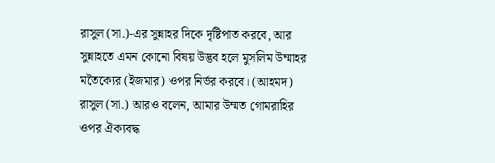রাসুল (সা.)-এর সুন্নাহর দিকে দৃষ্টিপাত করবে, আর সুন্নাহতে এমন কোনো বিষয় উদ্ভব হলে মুসলিম উম্মাহর মতৈক্যের (ইজমার) ওপর নির্ভর করবে। (আহমদ) রাসুল (সা.) আরও বলেন, আমার উম্মত গোমরাহির ওপর ঐক্যবদ্ধ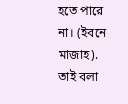হতে পারে না। (ইবনে মাজাহ). তাই বলা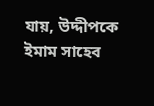যায়, উদ্দীপকে ইমাম সাহেব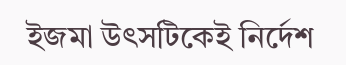ইজমা উৎসটিকেই নির্দেশ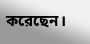করেছেন।